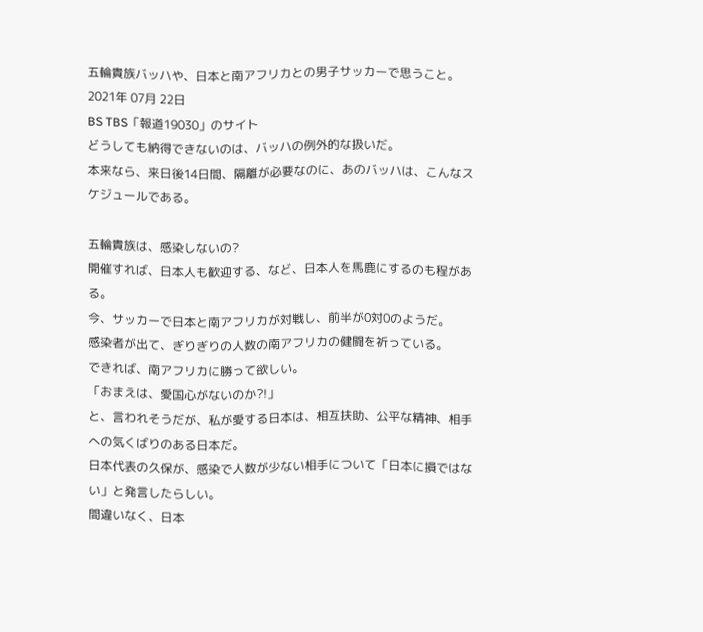五輪貴族バッハや、日本と南アフリカとの男子サッカーで思うこと。
2021年 07月 22日
BS TBS「報道19030」のサイト
どうしても納得できないのは、バッハの例外的な扱いだ。
本来なら、来日後14日間、隔離が必要なのに、あのバッハは、こんなスケジュールである。

五輪貴族は、感染しないの?
開催すれば、日本人も歓迎する、など、日本人を馬鹿にするのも程がある。
今、サッカーで日本と南アフリカが対戦し、前半が0対0のようだ。
感染者が出て、ぎりぎりの人数の南アフリカの健闘を祈っている。
できれば、南アフリカに勝って欲しい。
「おまえは、愛国心がないのか?!」
と、言われそうだが、私が愛する日本は、相互扶助、公平な精神、相手への気くばりのある日本だ。
日本代表の久保が、感染で人数が少ない相手について「日本に損ではない」と発言したらしい。
間違いなく、日本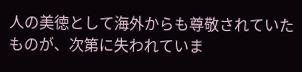人の美徳として海外からも尊敬されていたものが、次第に失われていま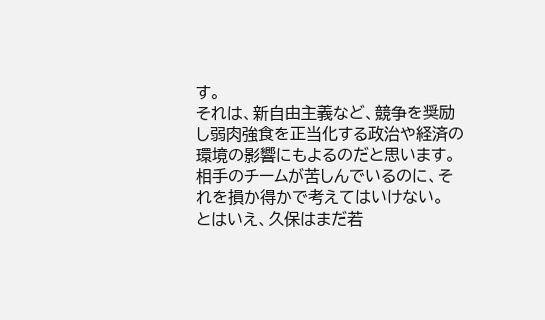す。
それは、新自由主義など、競争を奨励し弱肉強食を正当化する政治や経済の環境の影響にもよるのだと思います。
相手のチームが苦しんでいるのに、それを損か得かで考えてはいけない。
とはいえ、久保はまだ若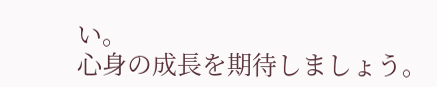い。
心身の成長を期待しましょう。